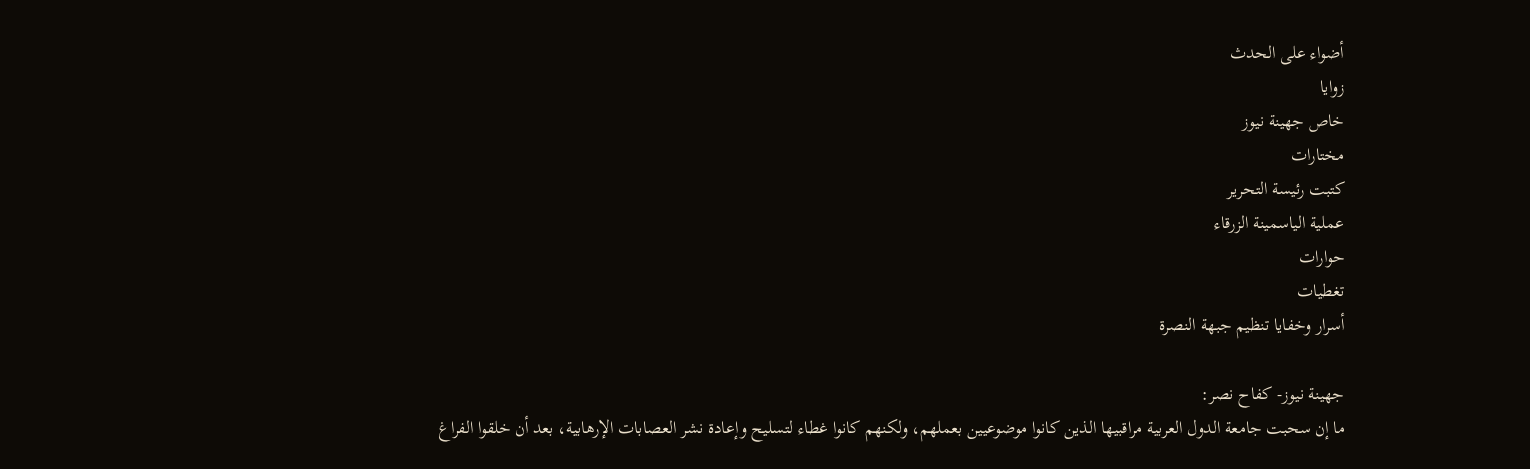أضواء على الحدث
زوايا
خاص جهينة نيوز
مختارات
كتبت رئيسة التحرير
عملية الياسمينة الزرقاء
حوارات
تغطيات
أسرار وخفايا تنظيم جبهة النصرة

جهينة نيوز- كفاح نصر:
ما إن سحبت جامعة الدول العربية مراقبيها الذين كانوا موضوعيين بعملهم، ولكنهم كانوا غطاء لتسليح وإعادة نشر العصابات الإرهابية، بعد أن خلقوا الفراغ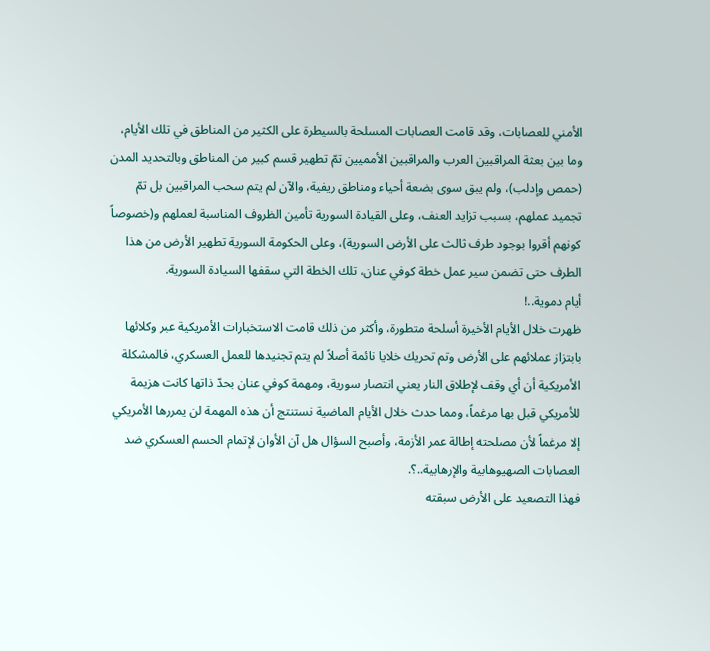الأمني للعصابات، وقد قامت العصابات المسلحة بالسيطرة على الكثير من المناطق في تلك الأيام، وما بين بعثة المراقبين العرب والمراقبين الأمميين تمّ تطهير قسم كبير من المناطق وبالتحديد المدن (حمص وإدلب)، ولم يبق سوى بضعة أحياء ومناطق ريفية، والآن لم يتم سحب المراقبين بل تمّ تجميد عملهم، بسبب تزايد العنف، وعلى القيادة السورية تأمين الظروف المناسبة لعملهم و(خصوصاً كونهم أقروا بوجود طرف ثالث على الأرض السورية)، وعلى الحكومة السورية تطهير الأرض من هذا الطرف حتى تضمن سير عمل خطة كوفي عنان، تلك الخطة التي سقفها السيادة السورية.
أيام دموية..!
ظهرت خلال الأيام الأخيرة أسلحة متطورة، وأكثر من ذلك قامت الاستخبارات الأمريكية عبر وكلائها بابتزاز عملائهم على الأرض وتم تحريك خلايا نائمة أصلاً لم يتم تجنيدها للعمل العسكري، فالمشكلة الأمريكية أن أي وقف لإطلاق النار يعني انتصار سورية، ومهمة كوفي عنان بحدّ ذاتها كانت هزيمة للأمريكي قبل بها مرغماً، ومما حدث خلال الأيام الماضية نستنتج أن هذه المهمة لن يمررها الأمريكي إلا مرغماً لأن مصلحته إطالة عمر الأزمة، وأصبح السؤال هل آن الأوان لإتمام الحسم العسكري ضد العصابات الصهيوهابية والإرهابية..؟.
فهذا التصعيد على الأرض سبقته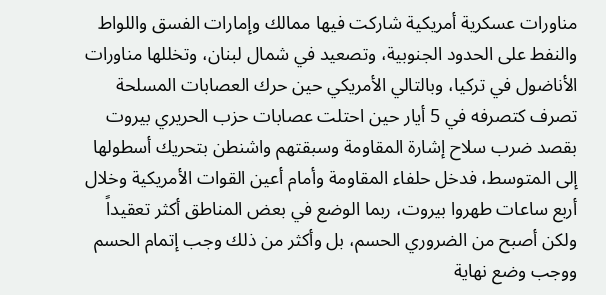مناورات عسكرية أمريكية شاركت فيها ممالك وإمارات الفسق واللواط والنفط على الحدود الجنوبية، وتصعيد في شمال لبنان، وتخللها مناورات الأناضول في تركيا، وبالتالي الأمريكي حين حرك العصابات المسلحة تصرف كتصرفه في 5 أيار حين احتلت عصابات حزب الحريري بيروت بقصد ضرب سلاح إشارة المقاومة وسبقتهم واشنطن بتحريك أسطولها إلى المتوسط، فدخل حلفاء المقاومة وأمام أعين القوات الأمريكية وخلال أربع ساعات طهروا بيروت، ربما الوضع في بعض المناطق أكثر تعقيداً ولكن أصبح من الضروري الحسم، بل وأكثر من ذلك وجب إتمام الحسم ووجب وضع نهاية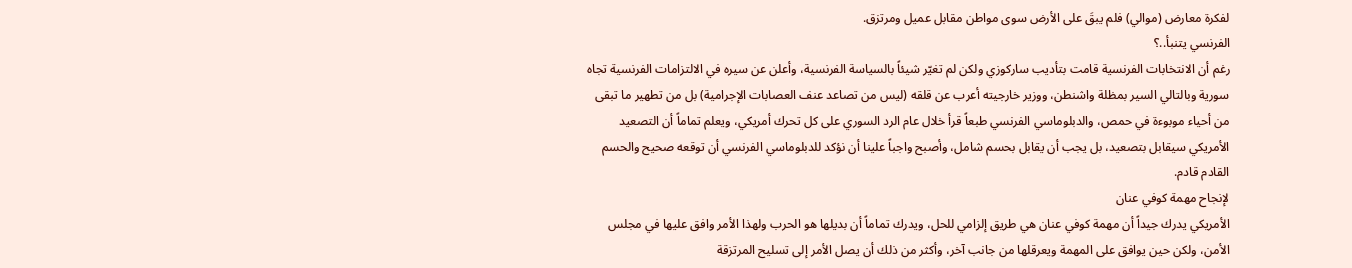لفكرة معارض (موالي) فلم يبقَ على الأرض سوى مواطن مقابل عميل ومرتزق.
الفرنسي يتنبأ..؟
رغم أن الانتخابات الفرنسية قامت بتأديب ساركوزي ولكن لم تغيّر شيئاً بالسياسة الفرنسية، وأعلن عن سيره في الالتزامات الفرنسية تجاه سورية وبالتالي السير بمظلة واشنطن، ووزير خارجيته أعرب عن قلقه (ليس من تصاعد عنف العصابات الإجرامية) بل من تطهير ما تبقى من أحياء موبوءة في حمص، والدبلوماسي الفرنسي طبعاً قرأ خلال عام الرد السوري على كل تحرك أمريكي، ويعلم تماماً أن التصعيد الأمريكي سيقابل بتصعيد، بل يجب أن يقابل بحسم شامل، وأصبح واجباً علينا أن نؤكد للدبلوماسي الفرنسي أن توقعه صحيح والحسم القادم قادم.
لإنجاح مهمة كوفي عنان
الأمريكي يدرك جيداً أن مهمة كوفي عنان هي طريق إلزامي للحل، ويدرك تماماً أن بديلها هو الحرب ولهذا الأمر وافق عليها في مجلس الأمن، ولكن حين يوافق على المهمة ويعرقلها من جانب آخر، وأكثر من ذلك أن يصل الأمر إلى تسليح المرتزقة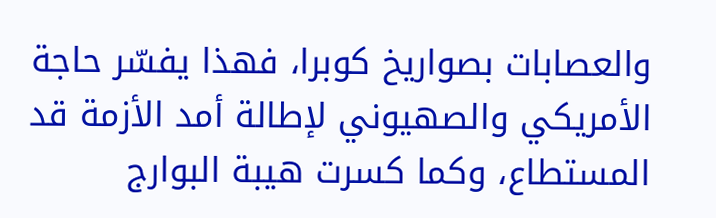والعصابات بصواريخ كوبرا، فهذا يفسّر حاجة الأمريكي والصهيوني لإطالة أمد الأزمة قد المستطاع، وكما كسرت هيبة البوارج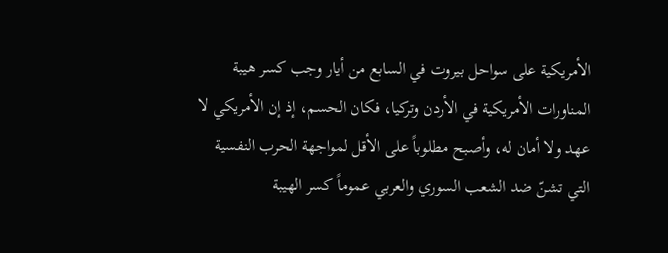الأمريكية على سواحل بيروت في السابع من أيار وجب كسر هيبة المناورات الأمريكية في الأردن وتركيا، فكان الحسم، إذ إن الأمريكي لا عهد ولا أمان له، وأصبح مطلوباً على الأقل لمواجهة الحرب النفسية التي تشنّ ضد الشعب السوري والعربي عموماً كسر الهيبة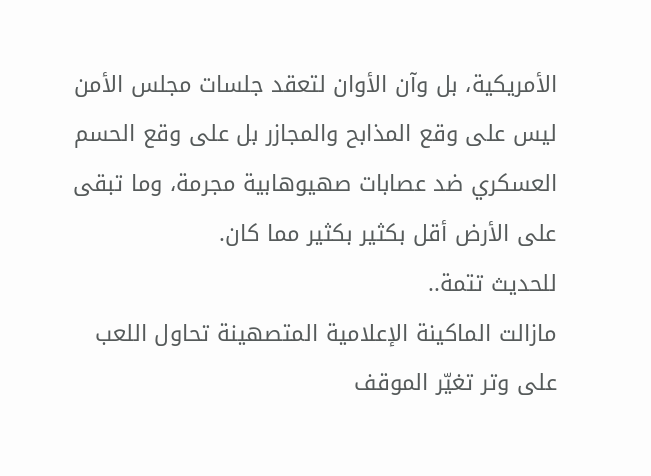الأمريكية، بل وآن الأوان لتعقد جلسات مجلس الأمن ليس على وقع المذابح والمجازر بل على وقع الحسم العسكري ضد عصابات صهيوهابية مجرمة، وما تبقى على الأرض أقل بكثير بكثير مما كان.
للحديث تتمة..
مازالت الماكينة الإعلامية المتصهينة تحاول اللعب على وتر تغيّر الموقف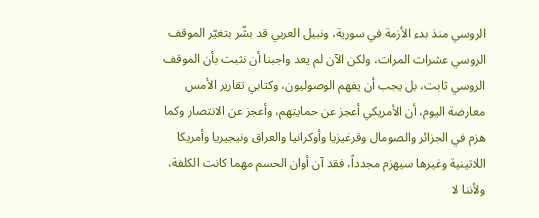الروسي منذ بدء الأزمة في سورية، ونبيل العربي قد بشّر بتغيّر الموقف الروسي عشرات المرات، ولكن الآن لم يعد واجبنا أن نثبت بأن الموقف الروسي ثابت، بل يجب أن يفهم الوصوليون، وكتابي تقارير الأمس معارضة اليوم، أن الأمريكي أعجز عن حمايتهم، وأعجز عن الانتصار وكما هزم في الجزائر والصومال وقرغيزيا وأوكرانيا والعراق ونيجيريا وأمريكا اللاتينية وغيرها سيهزم مجدداً، فقد آن أوان الحسم مهما كانت الكلفة، ولأننا لا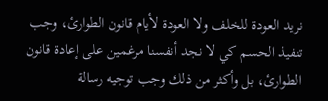نريد العودة للخلف ولا العودة لأيام قانون الطوارئ، وجب تنفيذ الحسم كي لا نجد أنفسنا مرغمين على إعادة قانون الطوارئ، بل وأكثر من ذلك وجب توجيه رسالة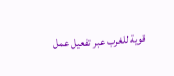قوية للغرب عبر تفعيل عمل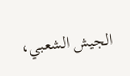الجيش الشعبي،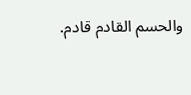والحسم القادم قادم.